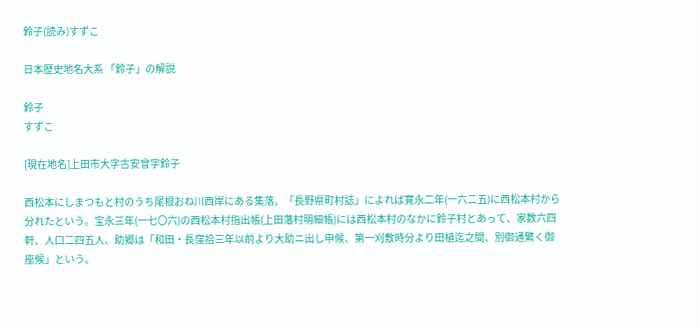鈴子(読み)すずこ

日本歴史地名大系 「鈴子」の解説

鈴子
すずこ

[現在地名]上田市大字古安曾字鈴子

西松本にしまつもと村のうち尾根おね川西岸にある集落。「長野県町村誌」によれば寛永二年(一六二五)に西松本村から分れたという。宝永三年(一七〇六)の西松本村指出帳(上田藩村明細帳)には西松本村のなかに鈴子村とあって、家数六四軒、人口二四五人、助郷は「和田・長窪拾三年以前より大助ニ出し申候、第一刈敷時分より田植迄之間、別御通繁く御座候」という。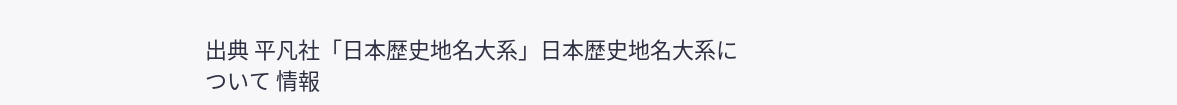出典 平凡社「日本歴史地名大系」日本歴史地名大系について 情報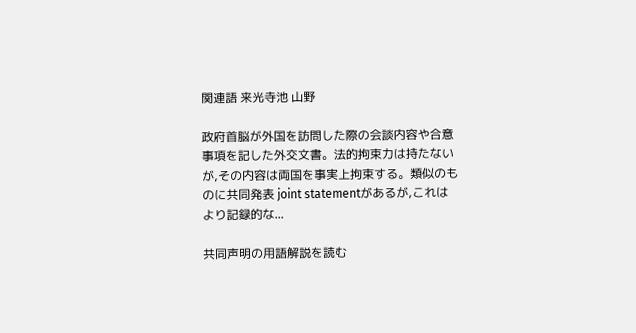関連語 来光寺池 山野

政府首脳が外国を訪問した際の会談内容や合意事項を記した外交文書。法的拘束力は持たないが,その内容は両国を事実上拘束する。類似のものに共同発表 joint statementがあるが,これはより記録的な...

共同声明の用語解説を読む